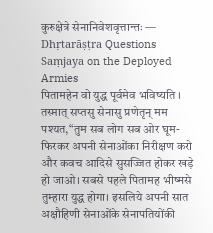कुरुक्षेत्रे सेनानिवेशवृत्तान्तः — Dhṛtarāṣṭra Questions Saṃjaya on the Deployed Armies
पितामहेन वो युद्ध पूर्वमेव भविष्यति । तस्मात् सप्तसु सेनासु प्रणेतृन् मम पश्यत,“तुम सब लोग सब ओर घूम-फिरकर अपनी सेनाओंका निरीक्षण करो और कवच आदिसे सुसज्जित होकर खड़े हो जाओ। सबसे पहले पितामह भीष्मसे तुम्हारा युद्ध होगा। इसलिये अपनी सात अक्षौहिणी सेनाओंके सेनापतियोंकी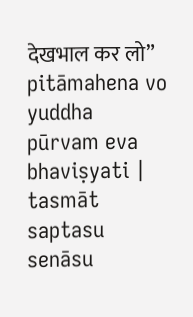देखभाल कर लो”
pitāmahena vo yuddha pūrvam eva bhaviṣyati | tasmāt saptasu senāsu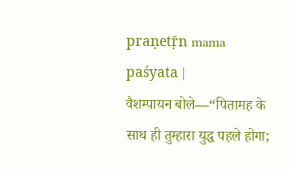praṇetṝn mama paśyata |
वैशम्पायन बोले—“पितामह के साथ ही तुम्हारा युद्ध पहले होगा;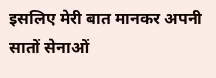इसलिए मेरी बात मानकर अपनी सातों सेनाओं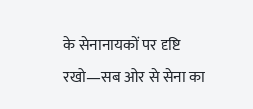के सेनानायकों पर दृष्टि रखो—सब ओर से सेना का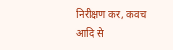निरीक्षण कर, कवच आदि से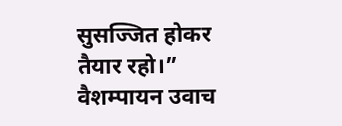सुसज्जित होकर तैयार रहो।”
वैशम्पायन उवाच